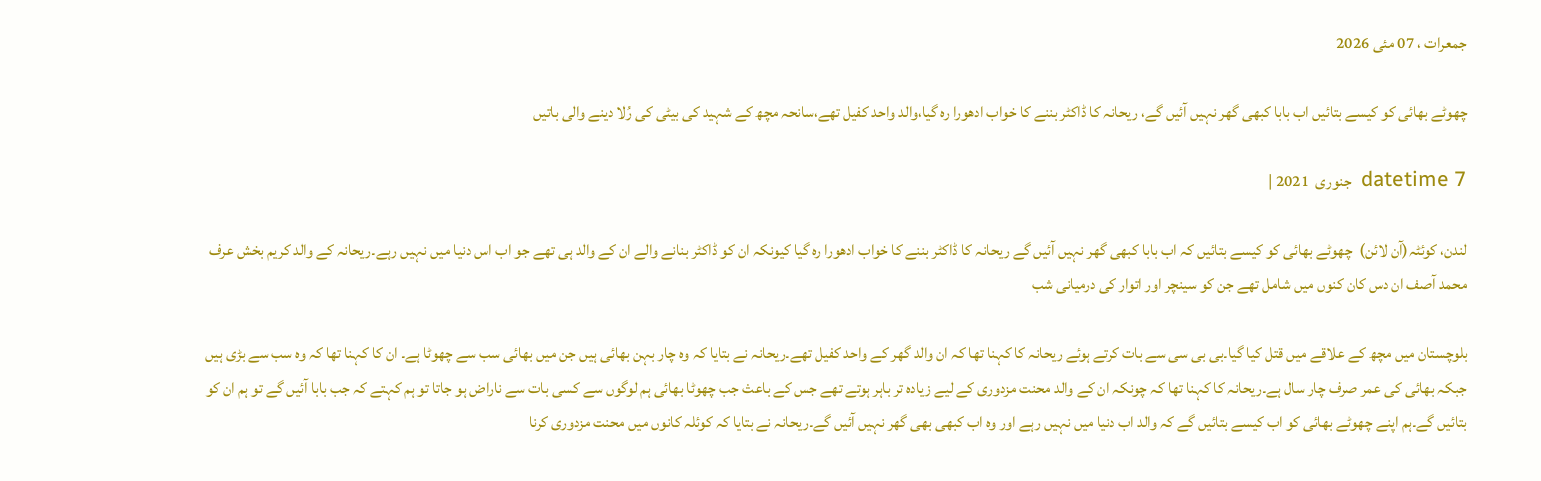جمعرات ، 07 مئی 2026

چھوٹے بھائی کو کیسے بتائیں اب بابا کبھی گھر نہیں آئیں گے، ریحانہ کا ڈاکٹر بننے کا خواب ادھورا رہ گیا،والد واحد کفیل تھے،سانحہ مچھ کے شہید کی بیٹی کی رُلا دینے والی باتیں

datetime 7  جنوری  2021 |

لندن، کوئٹہ(آن لائن)  چھوٹے بھائی کو کیسے بتائیں کہ اب بابا کبھی گھر نہیں آئیں گے ریحانہ کا ڈاکٹر بننے کا خواب ادھورا رہ گیا کیونکہ ان کو ڈاکٹر بنانے والے ان کے والد ہی تھے جو اب اس دنیا میں نہیں رہے۔ریحانہ کے والد کریم بخش عرف محمد آصف ان دس کان کنوں میں شامل تھے جن کو سینچر اور اتوار کی درمیانی شب

بلوچستان میں مچھ کے علاقے میں قتل کیا گیا۔بی بی سی سے بات کرتے ہوئے ریحانہ کا کہنا تھا کہ ان والد گھر کے واحد کفیل تھے۔ریحانہ نے بتایا کہ وہ چار بہن بھائی ہیں جن میں بھائی سب سے چھوٹا ہے۔ ان کا کہنا تھا کہ وہ سب سے بڑی ہیں جبکہ بھائی کی عمر صرف چار سال ہے۔ریحانہ کا کہنا تھا کہ چونکہ ان کے والد محنت مزدوری کے لیے زیادہ تر باہر ہوتے تھے جس کے باعث جب چھوٹا بھائی ہم لوگوں سے کسی بات سے ناراض ہو جاتا تو ہم کہتے کہ جب بابا آئیں گے تو ہم ان کو بتائیں گے۔ہم اپنے چھوٹے بھائی کو اب کیسے بتائیں گے کہ والد اب دنیا میں نہیں رہے اور وہ اب کبھی بھی گھر نہیں آئیں گے۔ریحانہ نے بتایا کہ کوئلہ کانوں میں محنت مزدوری کرنا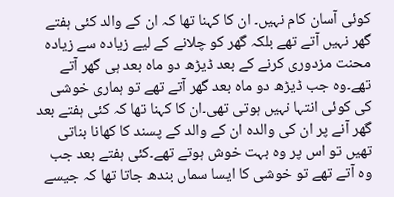کوئی آسان کام نہیں۔ ان کا کہنا تھا کہ ان کے والد کئی ہفتے گھر نہیں آتے تھے بلکہ گھر کو چلانے کے لیے زیادہ سے زیادہ محنت مزدوری کرنے کے بعد ڈیڑھ دو ماہ بعد ہی گھر آتے تھے۔وہ جب ڈیڑھ دو ماہ بعد گھر آتے تھے تو ہماری خوشی کی کوئی انتہا نہیں ہوتی تھی۔ان کا کہنا تھا کہ کئی ہفتے بعد گھر آنے پر ان کی والدہ ان کے والد کے پسند کا کھانا بناتی تھیں تو اس پر وہ بہت خوش ہوتے تھے۔کئی ہفتے بعد جب وہ آتے تھے تو خوشی کا ایسا سماں بندھ جاتا تھا کہ جیسے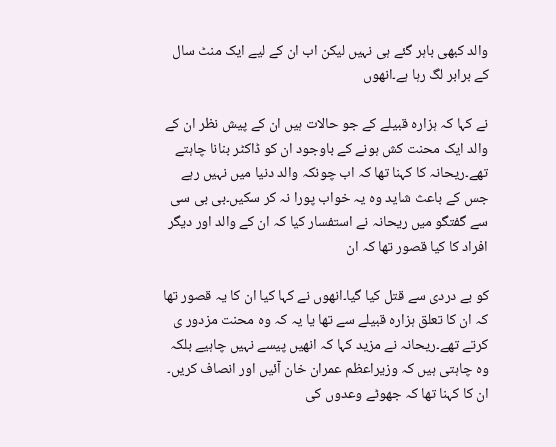والد کبھی باہر گئے ہی نہیں لیکن اب ان کے لیے ایک منٹ سال کے برابر لگ رہا ہے۔انھوں

نے کہا کہ ہزارہ قبیلے کے جو حالات ہیں ان کے پیش نظر ان کے والد ایک محنت کش ہونے کے باوجود ان کو ڈاکٹر بنانا چاہتے تھے۔ریحانہ کا کہنا تھا کہ اب چونکہ والد دنیا میں نہیں رہے جس کے باعث شاید وہ یہ خواب پورا نہ کر سکیں۔بی بی سی سے گفتگو میں ریحانہ نے استفسار کیا کہ ان کے والد اور دیگر افراد کا کیا قصور تھا کہ ان

کو بے دردی سے قتل کیا گیا۔انھوں نے کہا کیا ان کا یہ قصور تھا کہ ان کا تعلق ہزارہ قبیلے سے تھا یا یہ کہ وہ محنت مزدور ی کرتے تھے۔ریحانہ نے مزید کہا کہ انھیں پیسے نہیں چاہیے بلکہ وہ چاہتی ہیں کہ وزیراعظم عمران خان آئیں اور انصاف کریں۔ ان کا کہنا تھا کہ جھوٹے وعدوں کی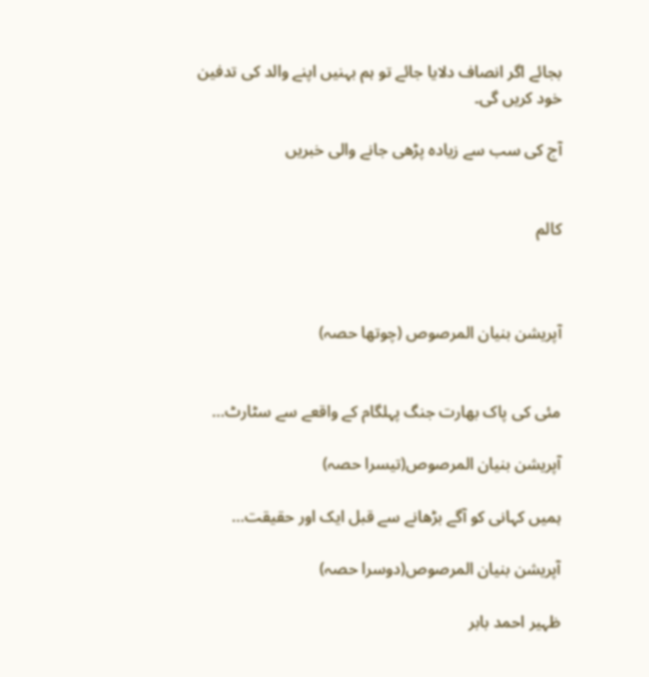بجائے اگر انصاف دلایا جائے تو ہم بہنیں اپنے والد کی تدفین خود کریں گی۔

آج کی سب سے زیادہ پڑھی جانے والی خبریں


کالم



آپریشن بنیان المرصوص (چوتھا حصہ)


مئی کی پاک بھارت جنگ پہلگام کے واقعے سے سٹارٹ…

آپریشن بنیان المرصوص(تیسرا حصہ)

ہمیں کہانی کو آگے بڑھانے سے قبل ایک اور حقیقت…

آپریشن بنیان المرصوص(دوسرا حصہ)

ظہیر احمد بابر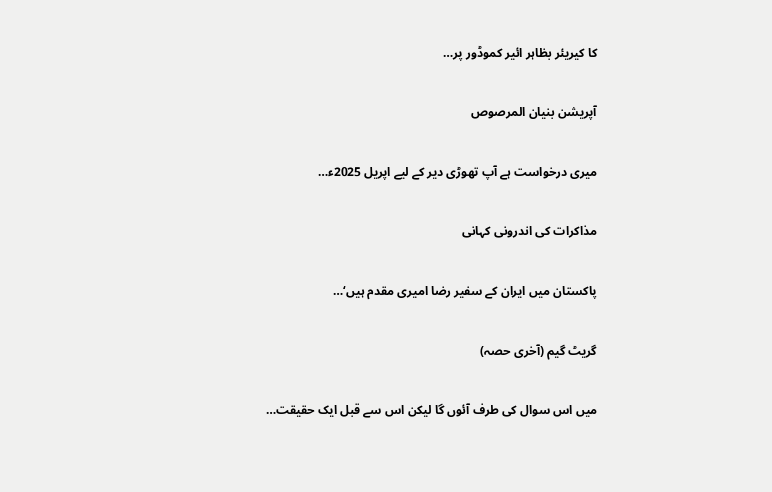کا کیریئر بظاہر ائیر کموڈور پر…

آپریشن بنیان المرصوص

میری درخواست ہے آپ تھوڑی دیر کے لیے اپریل 2025ء…

مذاکرات کی اندرونی کہانی

پاکستان میں ایران کے سفیر رضا امیری مقدم ہیں‘…

گریٹ گیم (آخری حصہ)

میں اس سوال کی طرف آئوں گا لیکن اس سے قبل ایک حقیقت…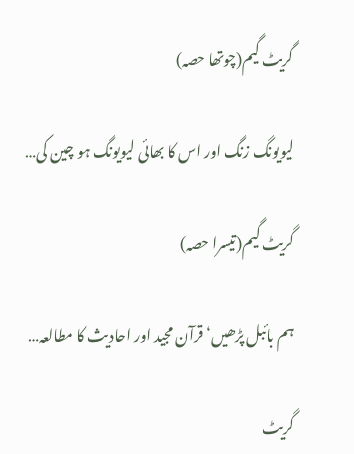گریٹ گیم(چوتھا حصہ)

لیویونگ زنگ اور اس کا بھائی لیویونگ ہو چین کی…

گریٹ گیم(تیسرا حصہ)

ہم بائبل پڑھیں‘ قرآن مجید اور احادیث کا مطالعہ…

گریٹ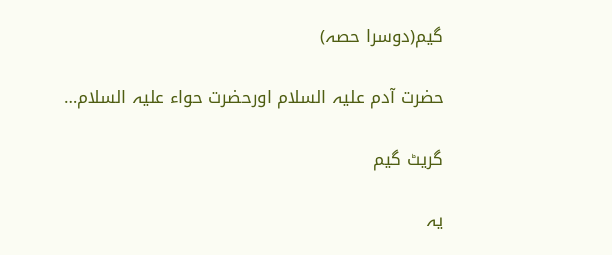گیم(دوسرا حصہ)

حضرت آدم علیہ السلام اورحضرت حواء علیہ السلام…

گریٹ گیم

یہ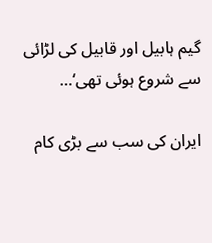گیم ہابیل اور قابیل کی لڑائی سے شروع ہوئی تھی‘…

ایران کی سب سے بڑی کام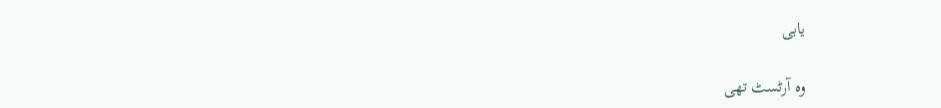یابی

وہ آرٹسٹ تھی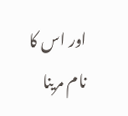اور اس کا نام مرینا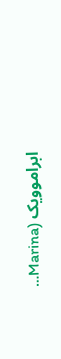ابراموویک (Marina…